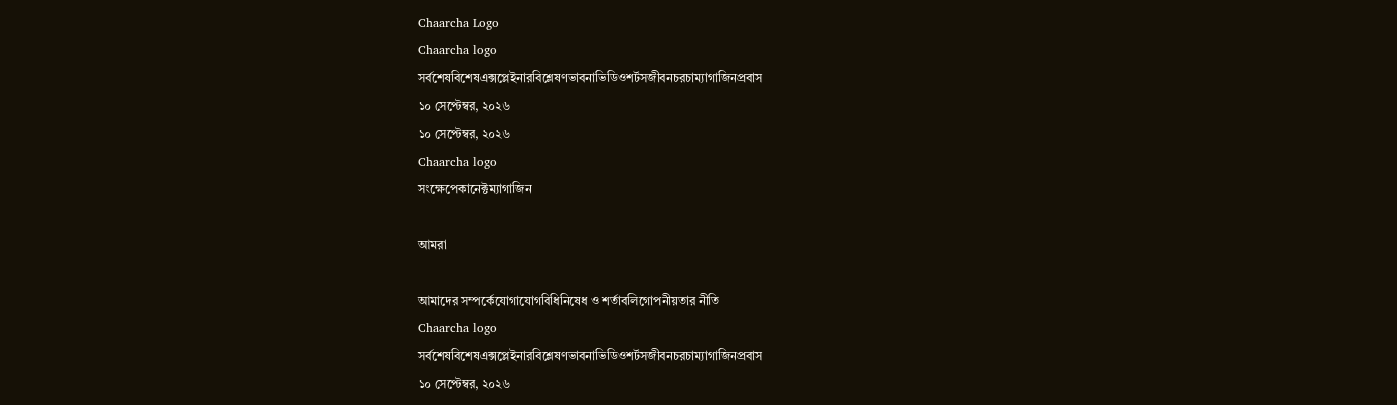Chaarcha Logo
Chaarcha logo
সর্বশেষবিশেষএক্সপ্লেইনারবিশ্লেষণভাবনাভিডিওশর্টসজীবনচরচাম্যাগাজিনপ্রবাস
১০ সেপ্টেম্বর, ২০২৬
১০ সেপ্টেম্বর, ২০২৬
Chaarcha logo
সংক্ষেপেকানেক্টম্যাগাজিন

আমরা

আমাদের সম্পর্কেযোগাযোগবিধিনিষেধ ও শর্তাবলিগোপনীয়তার নীতি
Chaarcha logo
সর্বশেষবিশেষএক্সপ্লেইনারবিশ্লেষণভাবনাভিডিওশর্টসজীবনচরচাম্যাগাজিনপ্রবাস
১০ সেপ্টেম্বর, ২০২৬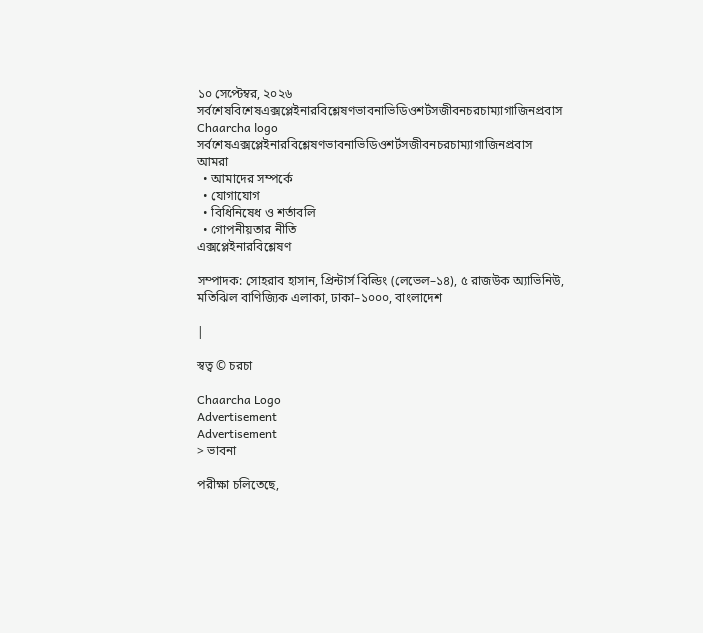১০ সেপ্টেম্বর, ২০২৬
সর্বশেষবিশেষএক্সপ্লেইনারবিশ্লেষণভাবনাভিডিওশর্টসজীবনচরচাম্যাগাজিনপ্রবাস
Chaarcha logo
সর্বশেষএক্সপ্লেইনারবিশ্লেষণভাবনাভিডিওশর্টসজীবনচরচাম্যাগাজিনপ্রবাস
আমরা
  • আমাদের সম্পর্কে
  • যোগাযোগ
  • বিধিনিষেধ ও শর্তাবলি
  • গোপনীয়তার নীতি
এক্সপ্লেইনারবিশ্লেষণ

সম্পাদক: সোহরাব হাসান, প্রিন্টার্স বিল্ডিং (লেভেল–১৪), ৫ রাজউক অ্যাভিনিউ, মতিঝিল বাণিজ্যিক এলাকা, ঢাকা–১০০০, বাংলাদেশ

|

স্বত্ব © চরচা

Chaarcha Logo
Advertisement
Advertisement
> ভাবনা

পরীক্ষা চলিতেছে,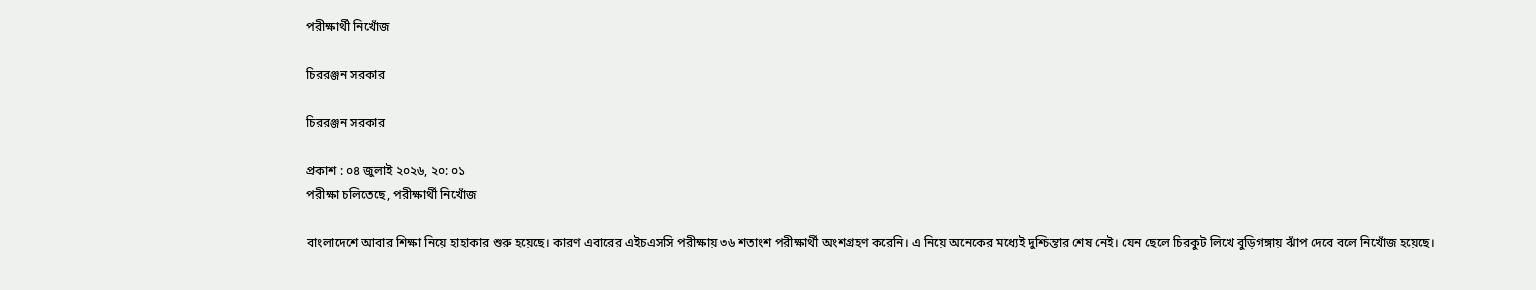পরীক্ষার্থী নিখোঁজ

চিররঞ্জন সরকার

চিররঞ্জন সরকার

প্রকাশ : ০৪ জুলাই ২০২৬, ২০: ০১
পরীক্ষা চলিতেছে, পরীক্ষার্থী নিখোঁজ

বাংলাদেশে আবার শিক্ষা নিয়ে হাহাকার শুরু হয়েছে। কারণ এবারের এইচএসসি পরীক্ষায় ৩৬ শতাংশ পরীক্ষার্থী অংশগ্রহণ করেনি। এ নিয়ে অনেকের মধ্যেই দুশ্চিন্তার শেষ নেই। যেন ছেলে চিরকুট লিখে বুড়িগঙ্গায় ঝাঁপ দেবে বলে নিখোঁজ হয়েছে।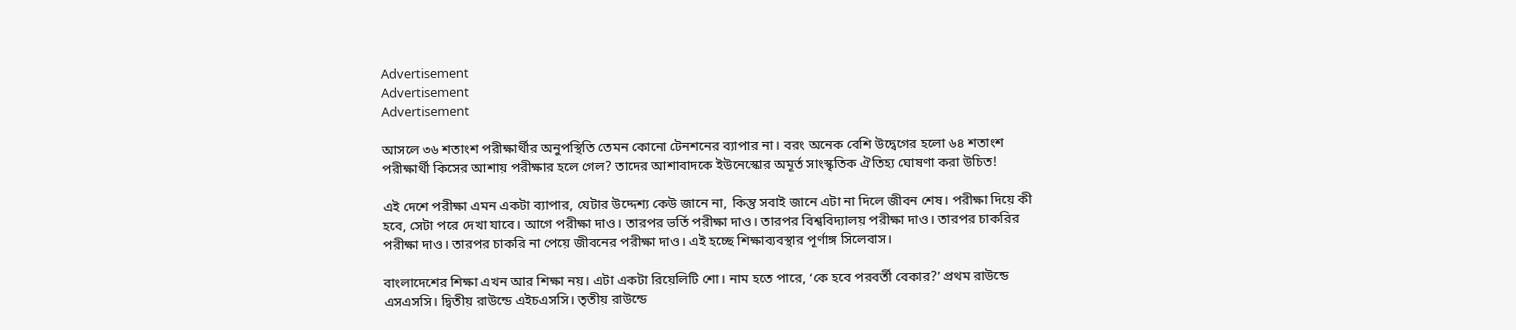Advertisement
Advertisement
Advertisement

আসলে ৩৬ শতাংশ পরীক্ষার্থীর অনুপস্থিতি তেমন কোনো টেনশনের ব্যাপার না। বরং অনেক বেশি উদ্বেগের হলো ৬৪ শতাংশ পরীক্ষার্থী কিসের আশায় পরীক্ষার হলে গেল? তাদের আশাবাদকে ইউনেস্কোর অমূর্ত সাংস্কৃতিক ঐতিহ্য ঘোষণা করা উচিত!

এই দেশে পরীক্ষা এমন একটা ব্যাপার, যেটার উদ্দেশ্য কেউ জানে না, কিন্তু সবাই জানে এটা না দিলে জীবন শেষ। পরীক্ষা দিয়ে কী হবে, সেটা পরে দেখা যাবে। আগে পরীক্ষা দাও। তারপর ভর্তি পরীক্ষা দাও। তারপর বিশ্ববিদ্যালয় পরীক্ষা দাও। তারপর চাকরির পরীক্ষা দাও। তারপর চাকরি না পেয়ে জীবনের পরীক্ষা দাও। এই হচ্ছে শিক্ষাব্যবস্থার পূর্ণাঙ্গ সিলেবাস।

বাংলাদেশের শিক্ষা এখন আর শিক্ষা নয়। এটা একটা রিয়েলিটি শো। নাম হতে পারে, ‘কে হবে পরবর্তী বেকার?’ প্রথম রাউন্ডে এসএসসি। দ্বিতীয় রাউন্ডে এইচএসসি। তৃতীয় রাউন্ডে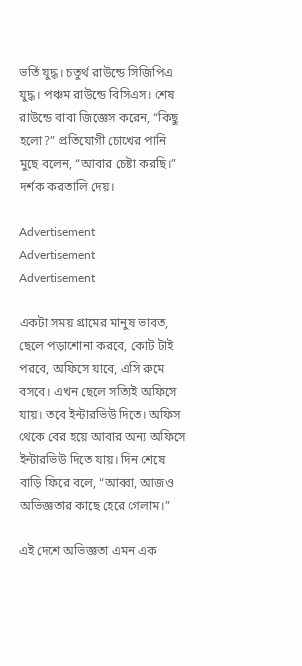ভর্তি যুদ্ধ। চতুর্থ রাউন্ডে সিজিপিএ যুদ্ধ। পঞ্চম রাউন্ডে বিসিএস। শেষ রাউন্ডে বাবা জিজ্ঞেস করেন, “কিছু হলো?” প্রতিযোগী চোখের পানি মুছে বলেন, “আবার চেষ্টা করছি।” দর্শক করতালি দেয়।

Advertisement
Advertisement
Advertisement

একটা সময় গ্রামের মানুষ ভাবত, ছেলে পড়াশোনা করবে, কোট টাই পরবে, অফিসে যাবে, এসি রুমে বসবে। এখন ছেলে সত্যিই অফিসে যায়। তবে ইন্টারভিউ দিতে। অফিস থেকে বের হয়ে আবার অন্য অফিসে ইন্টারভিউ দিতে যায়। দিন শেষে বাড়ি ফিরে বলে, “আব্বা, আজও অভিজ্ঞতার কাছে হেরে গেলাম।”

এই দেশে অভিজ্ঞতা এমন এক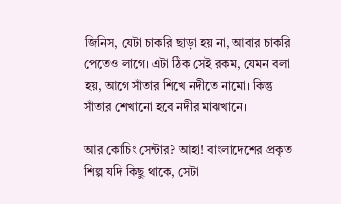জিনিস, যেটা চাকরি ছাড়া হয় না, আবার চাকরি পেতেও লাগে। এটা ঠিক সেই রকম, যেমন বলা হয়, আগে সাঁতার শিখে নদীতে নামো। কিন্তু সাঁতার শেখানো হবে নদীর মাঝখানে।

আর কোচিং সেন্টার? আহা! বাংলাদেশের প্রকৃত শিল্প যদি কিছু থাকে, সেটা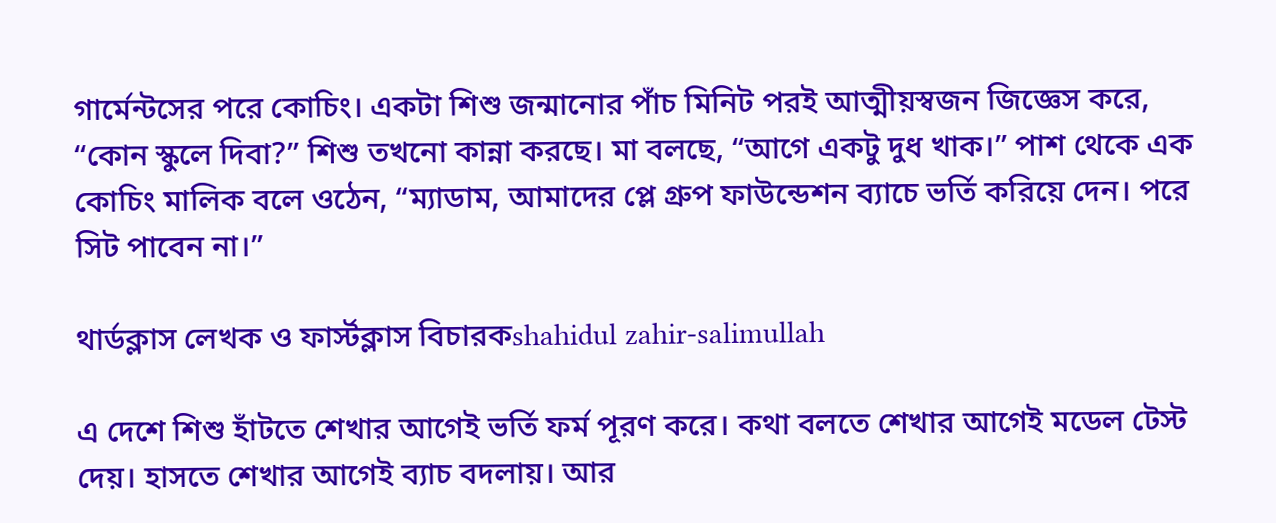গার্মেন্টসের পরে কোচিং। একটা শিশু জন্মানোর পাঁচ মিনিট পরই আত্মীয়স্বজন জিজ্ঞেস করে, “কোন স্কুলে দিবা?” শিশু তখনো কান্না করছে। মা বলছে, “আগে একটু দুধ খাক।” পাশ থেকে এক কোচিং মালিক বলে ওঠেন, “ম্যাডাম, আমাদের প্লে গ্রুপ ফাউন্ডেশন ব্যাচে ভর্তি করিয়ে দেন। পরে সিট পাবেন না।”

থার্ডক্লাস লেখক ও ফার্স্টক্লাস বিচারকshahidul zahir-salimullah

এ দেশে শিশু হাঁটতে শেখার আগেই ভর্তি ফর্ম পূরণ করে। কথা বলতে শেখার আগেই মডেল টেস্ট দেয়। হাসতে শেখার আগেই ব্যাচ বদলায়। আর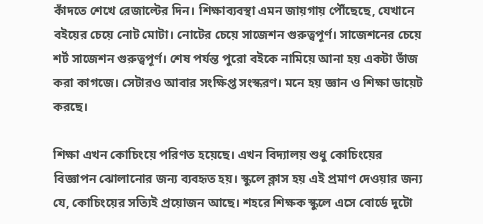কাঁদতে শেখে রেজাল্টের দিন। শিক্ষাব্যবস্থা এমন জায়গায় পৌঁছেছে, যেখানে বইয়ের চেয়ে নোট মোটা। নোটের চেয়ে সাজেশন গুরুত্বপূর্ণ। সাজেশনের চেয়ে শর্ট সাজেশন গুরুত্বপূর্ণ। শেষ পর্যন্ত পুরো বইকে নামিয়ে আনা হয় একটা ভাঁজ করা কাগজে। সেটারও আবার সংক্ষিপ্ত সংস্করণ। মনে হয় জ্ঞান ও শিক্ষা ডায়েট করছে।

শিক্ষা এখন কোচিংয়ে পরিণত হয়েছে। এখন বিদ্যালয় শুধু কোচিংয়ের বিজ্ঞাপন ঝোলানোর জন্য ব্যবহৃত হয়। স্কুলে ক্লাস হয় এই প্রমাণ দেওয়ার জন্য যে, কোচিংয়ের সত্যিই প্রয়োজন আছে। শহরে শিক্ষক স্কুলে এসে বোর্ডে দুটো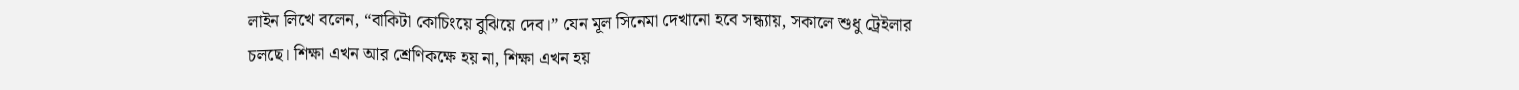লাইন লিখে বলেন, “বাকিটা কোচিংয়ে বুঝিয়ে দেব।” যেন মূল সিনেমা দেখানো হবে সন্ধ্যায়, সকালে শুধু ট্রেইলার চলছে। শিক্ষা এখন আর শ্রেণিকক্ষে হয় না, শিক্ষা এখন হয়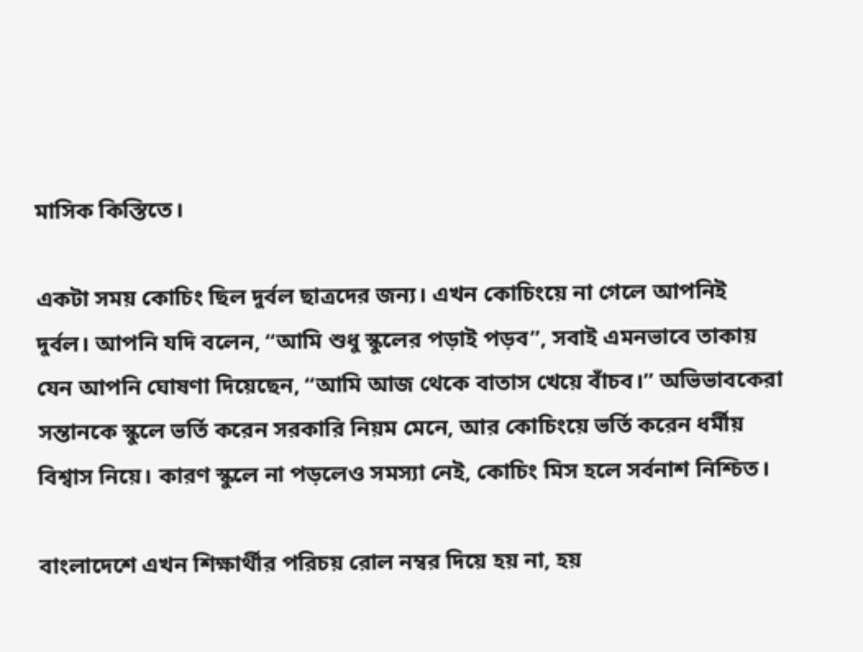মাসিক কিস্তিতে।

একটা সময় কোচিং ছিল দুর্বল ছাত্রদের জন্য। এখন কোচিংয়ে না গেলে আপনিই দুর্বল। আপনি যদি বলেন, “আমি শুধু স্কুলের পড়াই পড়ব”, সবাই এমনভাবে তাকায় যেন আপনি ঘোষণা দিয়েছেন, “আমি আজ থেকে বাতাস খেয়ে বাঁচব।” অভিভাবকেরা সন্তানকে স্কুলে ভর্তি করেন সরকারি নিয়ম মেনে, আর কোচিংয়ে ভর্তি করেন ধর্মীয় বিশ্বাস নিয়ে। কারণ স্কুলে না পড়লেও সমস্যা নেই, কোচিং মিস হলে সর্বনাশ নিশ্চিত।

বাংলাদেশে এখন শিক্ষার্থীর পরিচয় রোল নম্বর দিয়ে হয় না, হয়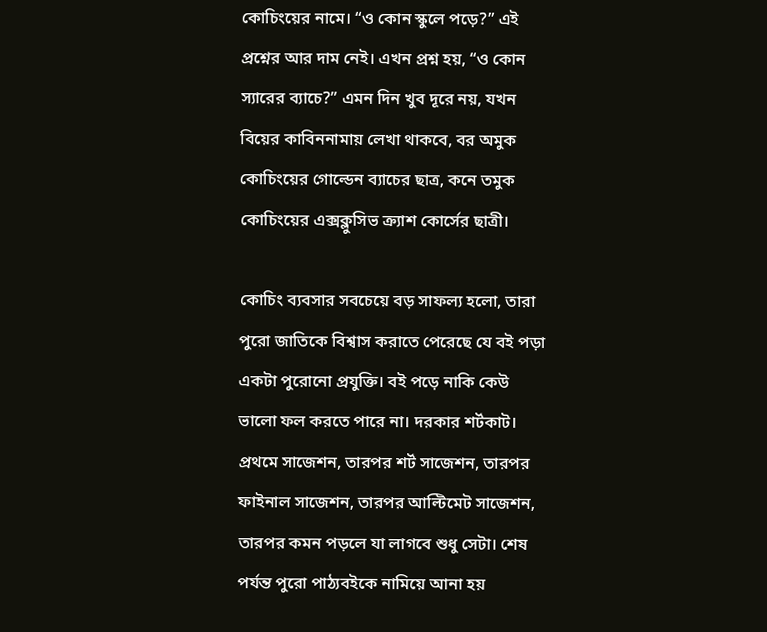কোচিংয়ের নামে। “ও কোন স্কুলে পড়ে?” এই প্রশ্নের আর দাম নেই। এখন প্রশ্ন হয়, “ও কোন স্যারের ব্যাচে?” এমন দিন খুব দূরে নয়, যখন বিয়ের কাবিননামায় লেখা থাকবে, বর অমুক কোচিংয়ের গোল্ডেন ব্যাচের ছাত্র, কনে তমুক কোচিংয়ের এক্সক্লুসিভ ক্র্যাশ কোর্সের ছাত্রী।

কোচিং ব্যবসার সবচেয়ে বড় সাফল্য হলো, তারা পুরো জাতিকে বিশ্বাস করাতে পেরেছে যে বই পড়া একটা পুরোনো প্রযুক্তি। বই পড়ে নাকি কেউ ভালো ফল করতে পারে না। দরকার শর্টকাট। প্রথমে সাজেশন, তারপর শর্ট সাজেশন, তারপর ফাইনাল সাজেশন, তারপর আল্টিমেট সাজেশন, তারপর কমন পড়লে যা লাগবে শুধু সেটা। শেষ পর্যন্ত পুরো পাঠ্যবইকে নামিয়ে আনা হয়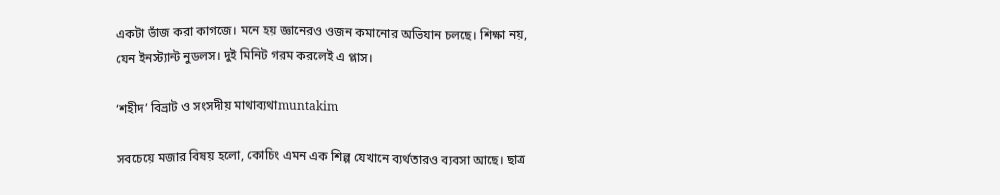একটা ভাঁজ করা কাগজে। মনে হয় জ্ঞানেরও ওজন কমানোর অভিযান চলছে। শিক্ষা নয়, যেন ইনস্ট্যান্ট নুডলস। দুই মিনিট গরম করলেই এ প্লাস।

‘শহীদ’ বিভ্রাট ও সংসদীয় মাথাব্যথাmuntakim

সবচেয়ে মজার বিষয় হলো, কোচিং এমন এক শিল্প যেখানে ব্যর্থতারও ব্যবসা আছে। ছাত্র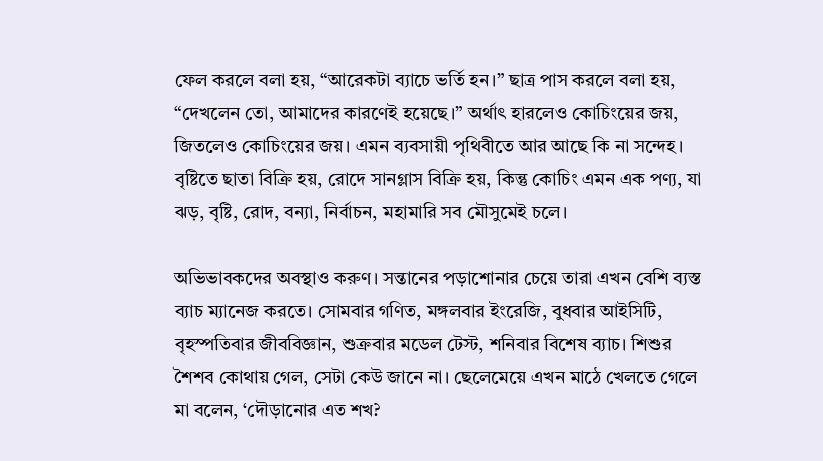ফেল করলে বলা হয়, “আরেকটা ব্যাচে ভর্তি হন।” ছাত্র পাস করলে বলা হয়, “দেখলেন তো, আমাদের কারণেই হয়েছে।” অর্থাৎ হারলেও কোচিংয়ের জয়, জিতলেও কোচিংয়ের জয়। এমন ব্যবসায়ী পৃথিবীতে আর আছে কি না সন্দেহ। বৃষ্টিতে ছাতা বিক্রি হয়, রোদে সানগ্লাস বিক্রি হয়, কিন্তু কোচিং এমন এক পণ্য, যা ঝড়, বৃষ্টি, রোদ, বন্যা, নির্বাচন, মহামারি সব মৌসুমেই চলে।

অভিভাবকদের অবস্থাও করুণ। সন্তানের পড়াশোনার চেয়ে তারা এখন বেশি ব্যস্ত ব্যাচ ম্যানেজ করতে। সোমবার গণিত, মঙ্গলবার ইংরেজি, বুধবার আইসিটি, বৃহস্পতিবার জীববিজ্ঞান, শুক্রবার মডেল টেস্ট, শনিবার বিশেষ ব্যাচ। শিশুর শৈশব কোথায় গেল, সেটা কেউ জানে না। ছেলেমেয়ে এখন মাঠে খেলতে গেলে মা বলেন, ‘দৌড়ানোর এত শখ?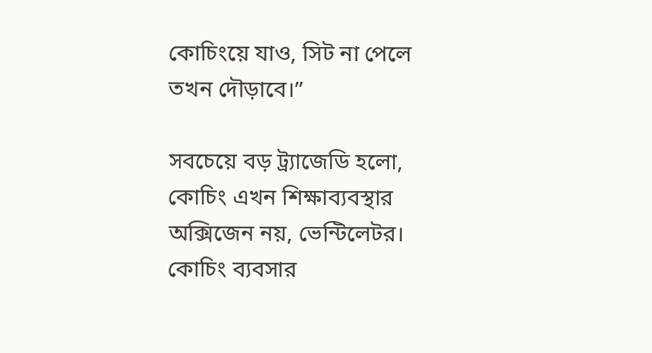কোচিংয়ে যাও, সিট না পেলে তখন দৌড়াবে।”

সবচেয়ে বড় ট্র্যাজেডি হলো, কোচিং এখন শিক্ষাব্যবস্থার অক্সিজেন নয়, ভেন্টিলেটর। কোচিং ব্যবসার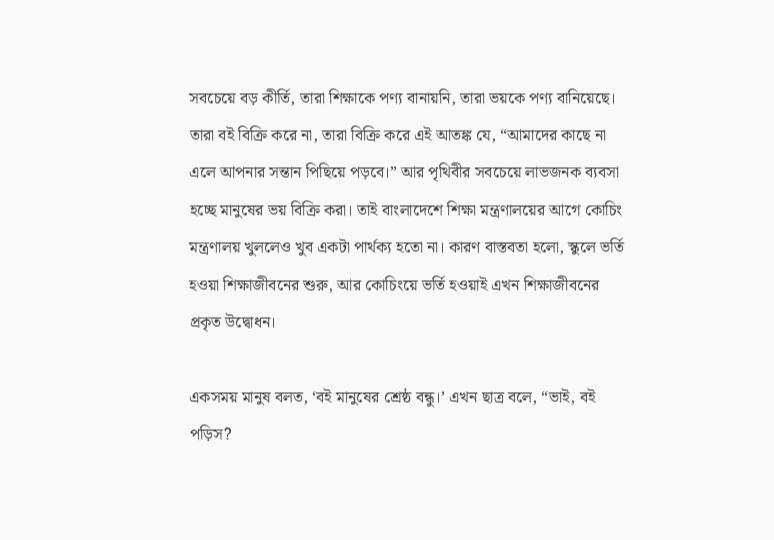সবচেয়ে বড় কীর্তি, তারা শিক্ষাকে পণ্য বানায়নি, তারা ভয়কে পণ্য বানিয়েছে। তারা বই বিক্রি করে না, তারা বিক্রি করে এই আতঙ্ক যে, “আমাদের কাছে না এলে আপনার সন্তান পিছিয়ে পড়বে।” আর পৃথিবীর সবচেয়ে লাভজনক ব্যবসা হচ্ছে মানুষের ভয় বিক্রি করা। তাই বাংলাদেশে শিক্ষা মন্ত্রণালয়ের আগে কোচিং মন্ত্রণালয় খুললেও খুব একটা পার্থক্য হতো না। কারণ বাস্তবতা হলো, স্কুলে ভর্তি হওয়া শিক্ষাজীবনের শুরু, আর কোচিংয়ে ভর্তি হওয়াই এখন শিক্ষাজীবনের প্রকৃত উদ্বোধন।

একসময় মানুষ বলত, ‘বই মানুষের শ্রেষ্ঠ বন্ধু।’ এখন ছাত্র বলে, “ভাই, বই পড়িস?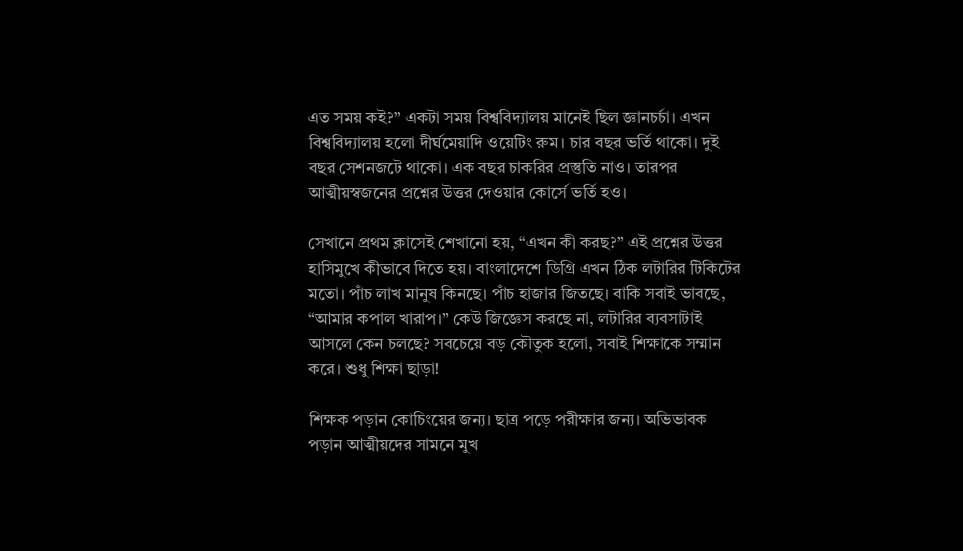এত সময় কই?” একটা সময় বিশ্ববিদ্যালয় মানেই ছিল জ্ঞানচর্চা। এখন বিশ্ববিদ্যালয় হলো দীর্ঘমেয়াদি ওয়েটিং রুম। চার বছর ভর্তি থাকো। দুই বছর সেশনজটে থাকো। এক বছর চাকরির প্রস্তুতি নাও। তারপর আত্মীয়স্বজনের প্রশ্নের উত্তর দেওয়ার কোর্সে ভর্তি হও।

সেখানে প্রথম ক্লাসেই শেখানো হয়, “এখন কী করছ?” এই প্রশ্নের উত্তর হাসিমুখে কীভাবে দিতে হয়। বাংলাদেশে ডিগ্রি এখন ঠিক লটারির টিকিটের মতো। পাঁচ লাখ মানুষ কিনছে। পাঁচ হাজার জিতছে। বাকি সবাই ভাবছে, “আমার কপাল খারাপ।” কেউ জিজ্ঞেস করছে না, লটারির ব্যবসাটাই আসলে কেন চলছে? সবচেয়ে বড় কৌতুক হলো, সবাই শিক্ষাকে সম্মান করে। শুধু শিক্ষা ছাড়া!

শিক্ষক পড়ান কোচিংয়ের জন্য। ছাত্র পড়ে পরীক্ষার জন্য। অভিভাবক পড়ান আত্মীয়দের সামনে মুখ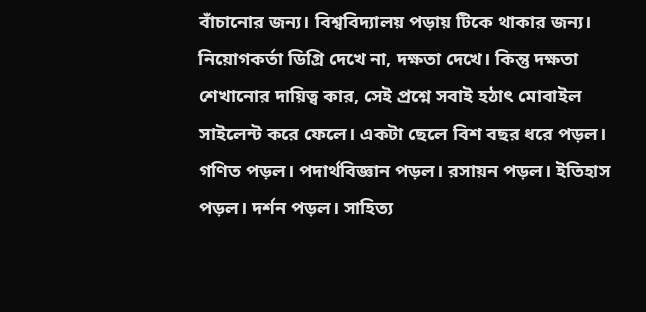বাঁচানোর জন্য। বিশ্ববিদ্যালয় পড়ায় টিকে থাকার জন্য। নিয়োগকর্তা ডিগ্রি দেখে না, দক্ষতা দেখে। কিন্তু দক্ষতা শেখানোর দায়িত্ব কার, সেই প্রশ্নে সবাই হঠাৎ মোবাইল সাইলেন্ট করে ফেলে। একটা ছেলে বিশ বছর ধরে পড়ল। গণিত পড়ল। পদার্থবিজ্ঞান পড়ল। রসায়ন পড়ল। ইতিহাস পড়ল। দর্শন পড়ল। সাহিত্য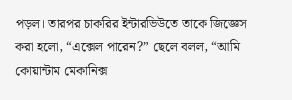পড়ল। তারপর চাকরির ইন্টারভিউতে তাকে জিজ্ঞেস করা হলো, “এক্সেল পারেন?” ছেলে বলল, “আমি কোয়ান্টাম মেকানিক্স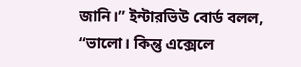জানি।” ইন্টারভিউ বোর্ড বলল, “ভালো। কিন্তু এক্সেলে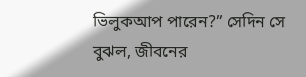ভিলুকআপ পারেন?” সেদিন সে বুঝল, জীবনের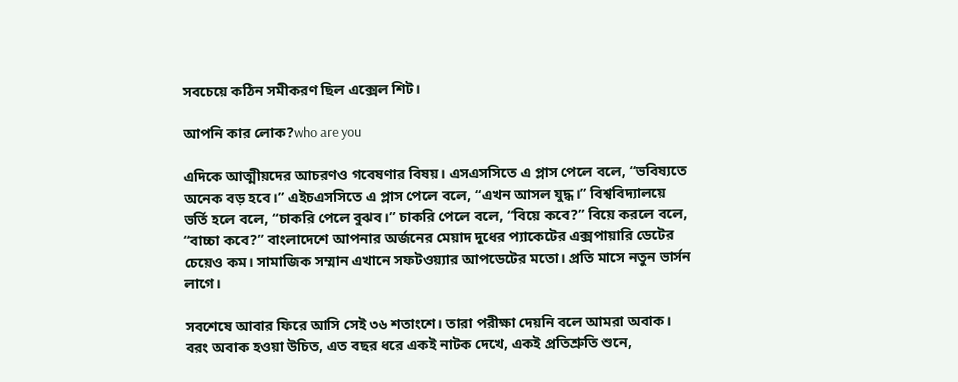সবচেয়ে কঠিন সমীকরণ ছিল এক্সেল শিট।

আপনি কার লোক?who are you

এদিকে আত্মীয়দের আচরণও গবেষণার বিষয়। এসএসসিতে এ প্লাস পেলে বলে, “ভবিষ্যতে অনেক বড় হবে।” এইচএসসিতে এ প্লাস পেলে বলে, “এখন আসল যুদ্ধ।” বিশ্ববিদ্যালয়ে ভর্তি হলে বলে, “চাকরি পেলে বুঝব।” চাকরি পেলে বলে, “বিয়ে কবে?” বিয়ে করলে বলে, “বাচ্চা কবে?” বাংলাদেশে আপনার অর্জনের মেয়াদ দুধের প্যাকেটের এক্সপায়ারি ডেটের চেয়েও কম। সামাজিক সম্মান এখানে সফটওয়্যার আপডেটের মতো। প্রতি মাসে নতুন ভার্সন লাগে।

সবশেষে আবার ফিরে আসি সেই ৩৬ শতাংশে। তারা পরীক্ষা দেয়নি বলে আমরা অবাক। বরং অবাক হওয়া উচিত, এত বছর ধরে একই নাটক দেখে, একই প্রতিশ্রুতি শুনে,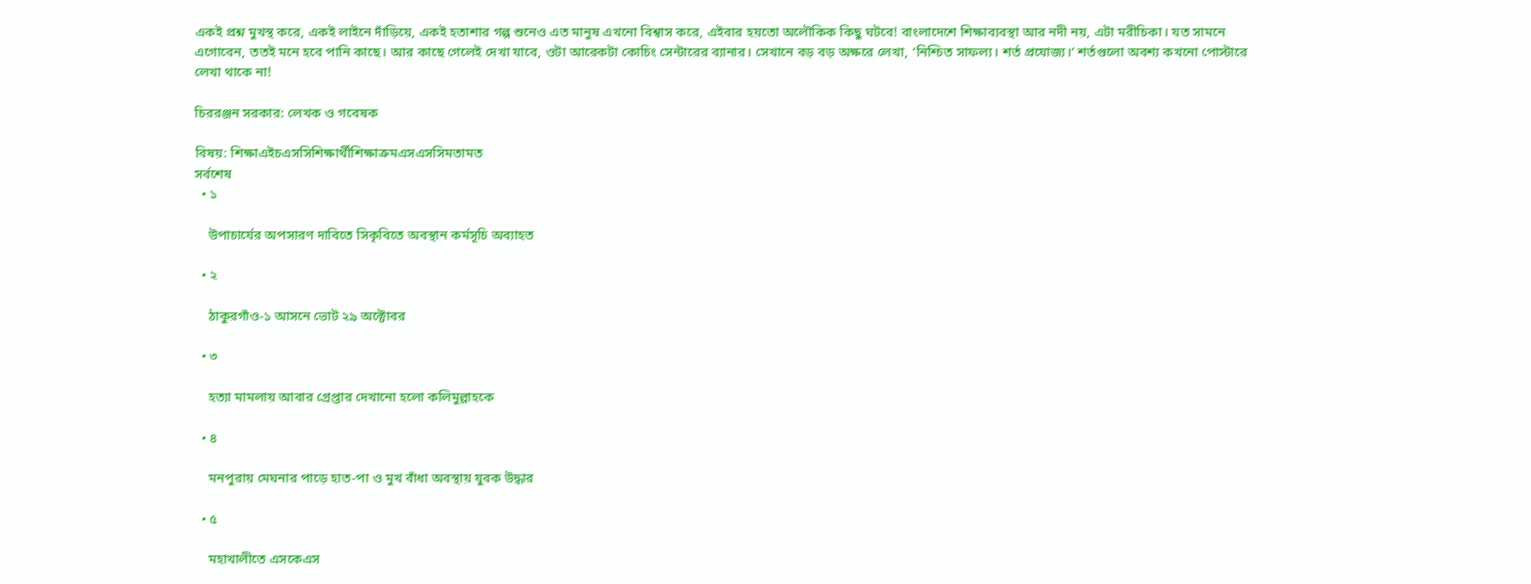একই প্রশ্ন মুখস্থ করে, একই লাইনে দাঁড়িয়ে, একই হতাশার গল্প শুনেও এত মানুষ এখনো বিশ্বাস করে, এইবার হয়তো অলৌকিক কিছু ঘটবে! বাংলাদেশে শিক্ষাব্যবস্থা আর নদী নয়, এটা মরীচিকা। যত সামনে এগোবেন, ততই মনে হবে পানি কাছে। আর কাছে গেলেই দেখা যাবে, ওটা আরেকটা কোচিং সেন্টারের ব্যানার। সেখানে বড় বড় অক্ষরে লেখা, ‘নিশ্চিত সাফল্য। শর্ত প্রযোজ্য।’ শর্তগুলো অবশ্য কখনো পোস্টারে লেখা থাকে না!

চিররঞ্জন সরকার: লেখক ও গবেষক

বিষয়: শিক্ষাএইচএসসিশিক্ষার্থীশিক্ষাক্রমএসএসসিমতামত
সর্বশেষ
  • ১

    উপাচার্যের অপসারণ দাবিতে সিকৃবিতে অবস্থান কর্মসূচি অব্যাহত

  • ২

    ঠাকুরগাঁও-১ আসনে ভোট ২৯ অক্টোবর

  • ৩

    হত্যা মামলায় আবার গ্রেপ্তার দেখানো হলো কলিমুল্লাহকে

  • ৪

    মনপুরায় মেঘনার পাড়ে হাত-পা ও মুখ বাঁধা অবস্থায় যুবক উদ্ধার

  • ৫

    মহাখালীতে এসকেএস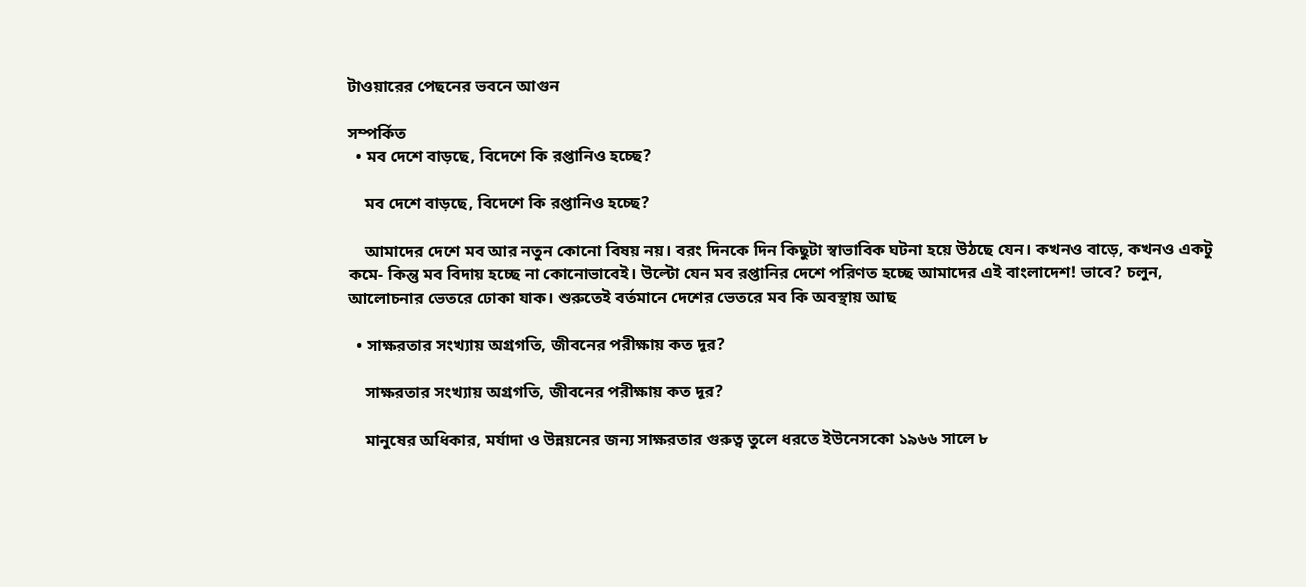টাওয়ারের পেছনের ভবনে আগুন

সম্পর্কিত
  • মব দেশে বাড়ছে, বিদেশে কি রপ্তানিও হচ্ছে?

    মব দেশে বাড়ছে, বিদেশে কি রপ্তানিও হচ্ছে?

    আমাদের দেশে মব আর নতুন কোনো বিষয় নয়। বরং দিনকে দিন কিছুটা স্বাভাবিক ঘটনা হয়ে উঠছে যেন। কখনও বাড়ে, কখনও একটু কমে- কিন্তু মব বিদায় হচ্ছে না কোনোভাবেই। উল্টো যেন মব রপ্তানির দেশে পরিণত হচ্ছে আমাদের এই বাংলাদেশ! ভাবে? চলুন, আলোচনার ভেতরে ঢোকা যাক। শুরুতেই বর্তমানে দেশের ভেতরে মব কি অবস্থায় আছ

  • সাক্ষরতার সংখ্যায় অগ্রগতি, জীবনের পরীক্ষায় কত দূর?

    সাক্ষরতার সংখ্যায় অগ্রগতি, জীবনের পরীক্ষায় কত দূর?

    মানুষের অধিকার, মর্যাদা ও উন্নয়নের জন্য সাক্ষরতার গুরুত্ব তুলে ধরতে ইউনেসকো ১৯৬৬ সালে ৮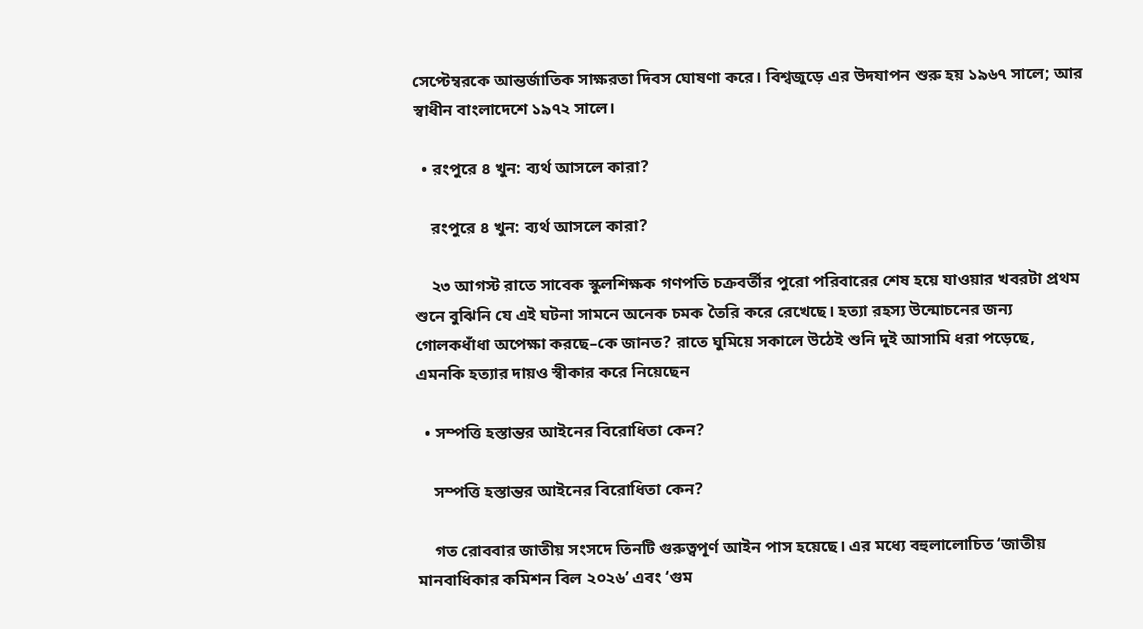সেপ্টেম্বরকে আন্তর্জাতিক সাক্ষরতা দিবস ঘোষণা করে। বিশ্বজুড়ে এর উদযাপন শুরু হয় ১৯৬৭ সালে; আর স্বাধীন বাংলাদেশে ১৯৭২ সালে।

  • রংপুরে ৪ খুন: ব্যর্থ আসলে কারা?

    রংপুরে ৪ খুন: ব্যর্থ আসলে কারা?

    ২৩ আগস্ট রাতে সাবেক স্কুলশিক্ষক গণপতি চক্রবর্তীর পুরো পরিবারের শেষ হয়ে যাওয়ার খবরটা প্রথম শুনে বুঝিনি যে এই ঘটনা সামনে অনেক চমক তৈরি করে রেখেছে। হত্যা রহস্য উন্মোচনের জন্য গোলকধাঁধা অপেক্ষা করছে–কে জানত? রাতে ঘুমিয়ে সকালে উঠেই শুনি দুই আসামি ধরা পড়েছে, এমনকি হত্যার দায়ও স্বীকার করে নিয়েছেন

  • সম্পত্তি হস্তান্তর আইনের বিরোধিতা কেন?

    সম্পত্তি হস্তান্তর আইনের বিরোধিতা কেন?

    গত রোববার জাতীয় সংসদে তিনটি গুরুত্বপূর্ণ আইন পাস হয়েছে। এর মধ্যে বহুলালোচিত ‘জাতীয় মানবাধিকার কমিশন বিল ২০২৬’ এবং ‘গুম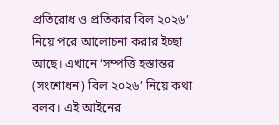প্রতিরোধ ও প্রতিকার বিল ২০২৬’ নিয়ে পরে আলোচনা করার ইচ্ছা আছে। এখানে ‘সম্পত্তি হস্তান্তর (সংশোধন) বিল ২০২৬’ নিয়ে কথা বলব। এই আইনের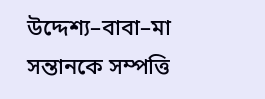উদ্দেশ্য–বাবা–মা সন্তানকে সম্পত্তি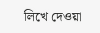লিখে দেওয়া